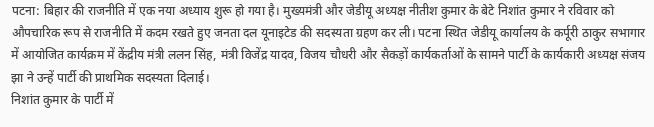पटना: बिहार की राजनीति में एक नया अध्याय शुरू हो गया है। मुख्यमंत्री और जेडीयू अध्यक्ष नीतीश कुमार के बेटे निशांत कुमार ने रविवार को औपचारिक रूप से राजनीति में कदम रखते हुए जनता दल यूनाइटेड की सदस्यता ग्रहण कर ली। पटना स्थित जेडीयू कार्यालय के कर्पूरी ठाकुर सभागार में आयोजित कार्यक्रम में केंद्रीय मंत्री ललन सिंह, मंत्री विजेंद्र यादव, विजय चौधरी और सैकड़ों कार्यकर्ताओं के सामने पार्टी के कार्यकारी अध्यक्ष संजय झा ने उन्हें पार्टी की प्राथमिक सदस्यता दिलाई।
निशांत कुमार के पार्टी में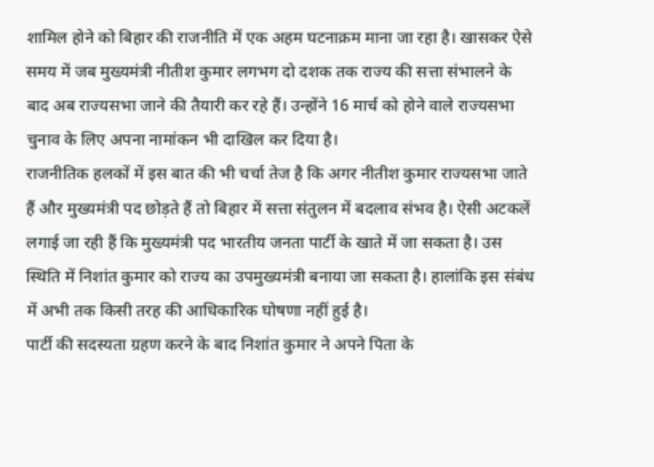शामिल होने को बिहार की राजनीति में एक अहम घटनाक्रम माना जा रहा है। खासकर ऐसे समय में जब मुख्यमंत्री नीतीश कुमार लगभग दो दशक तक राज्य की सत्ता संभालने के बाद अब राज्यसभा जाने की तैयारी कर रहे हैं। उन्होंने 16 मार्च को होने वाले राज्यसभा चुनाव के लिए अपना नामांकन भी दाखिल कर दिया है।
राजनीतिक हलकों में इस बात की भी चर्चा तेज है कि अगर नीतीश कुमार राज्यसभा जाते हैं और मुख्यमंत्री पद छोड़ते हैं तो बिहार में सत्ता संतुलन में बदलाव संभव है। ऐसी अटकलें लगाई जा रही हैं कि मुख्यमंत्री पद भारतीय जनता पार्टी के खाते में जा सकता है। उस स्थिति में निशांत कुमार को राज्य का उपमुख्यमंत्री बनाया जा सकता है। हालांकि इस संबंध में अभी तक किसी तरह की आधिकारिक घोषणा नहीं हुई है।
पार्टी की सदस्यता ग्रहण करने के बाद निशांत कुमार ने अपने पिता के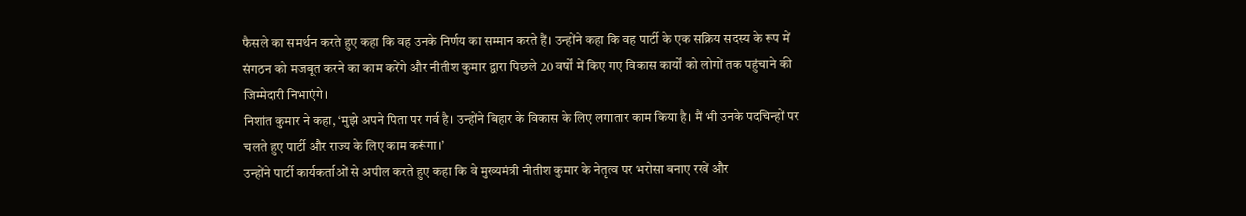फैसले का समर्थन करते हुए कहा कि वह उनके निर्णय का सम्मान करते हैं। उन्होंने कहा कि वह पार्टी के एक सक्रिय सदस्य के रूप में संगठन को मजबूत करने का काम करेंगे और नीतीश कुमार द्वारा पिछले 20 वर्षों में किए गए विकास कार्यों को लोगों तक पहुंचाने की जिम्मेदारी निभाएंगे।
निशांत कुमार ने कहा, ‘मुझे अपने पिता पर गर्व है। उन्होंने बिहार के विकास के लिए लगातार काम किया है। मैं भी उनके पदचिन्हों पर चलते हुए पार्टी और राज्य के लिए काम करूंगा।’
उन्होंने पार्टी कार्यकर्ताओं से अपील करते हुए कहा कि वे मुख्यमंत्री नीतीश कुमार के नेतृत्व पर भरोसा बनाए रखें और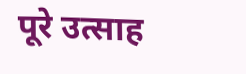पूरे उत्साह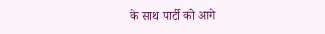के साथ पार्टी को आगे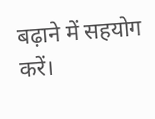बढ़ाने में सहयोग करें।